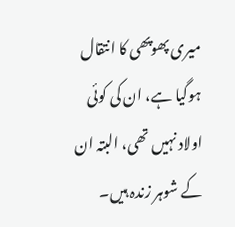میری پھوپھی کا انتقال ہوگیا ہے، ان کی کوئی اولاد نہیں تھی، البتہ ان کے شوہر زندہ ہیں۔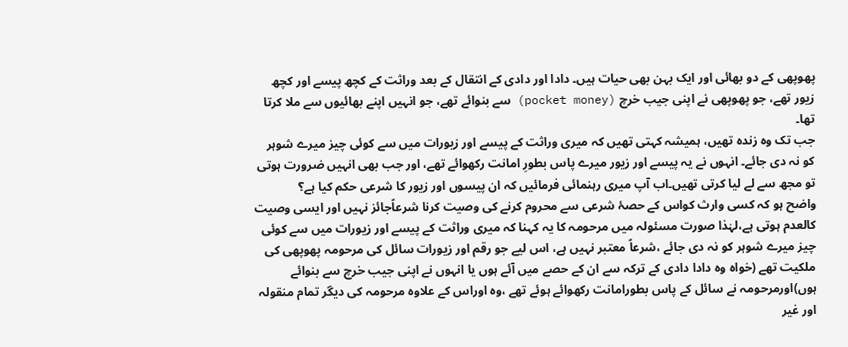پھوپھی کے دو بھائی اور ایک بہن بھی حیات ہیں۔ دادا اور دادی کے انتقال کے بعد وراثت کے کچھ پیسے اور کچھ زیور تھے، جو پھوپھی نے اپنی جیب خرچ (pocket money) سے بنوائے تھے، جو انہیں اپنے بھائیوں سے ملا کرتا تھا۔
جب تک وہ زندہ تھیں، ہمیشہ کہتی تھیں کہ میری وراثت کے پیسے اور زیورات میں سے کوئی چیز میرے شوہر کو نہ دی جائے۔ انہوں نے یہ پیسے اور زیور میرے پاس بطورِ امانت رکھوائے تھے، اور جب بھی انہیں ضرورت ہوتی تو مجھ سے لے لیا کرتی تھیں۔اب آپ میری رہنمائی فرمائیں کہ ان پیسوں اور زیور کا شرعی حکم کیا ہے؟
واضح ہو کہ کسی وارث کواس کے حصۂ شرعی سے محروم کرنے کی وصیت کرنا شرعاًجائز نہیں اور ایسی وصیت کالعدم ہوتی ہے،لہٰذا صورت مسئولہ میں مرحومہ کا یہ کہنا کہ میری وراثت کے پیسے اور زیورات میں سے کوئی چیز میرے شوہر کو نہ دی جائے ،شرعاً معتبر نہیں ہے، اس لیے جو رقم اور زیورات سائل کی مرحومہ پھوپھی کی ملکیت تھے (خواہ وہ دادا دادی کے ترکہ سے ان کے حصے میں آئے ہوں یا انہوں نے اپنی جیب خرچ سے بنوائے ہوں)اورمرحومہ نے سائل کے پاس بطورامانت رکھوائے ہوئے تھے ،وہ اوراس کے علاوہ مرحومہ کی دیگر تمام منقولہ اور غیر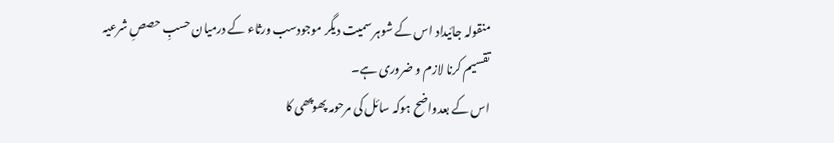منقولہ جائیداد اس کے شوہر سمیت دیگر موجودسب ورثاء کے درمیان حسبِ حصصِ شرعیہ تقسیم کرنا لازم و ضروری ہے۔
اس کے بعدواضح ہوکہ سائل کی مرحومہ پھوپھی کا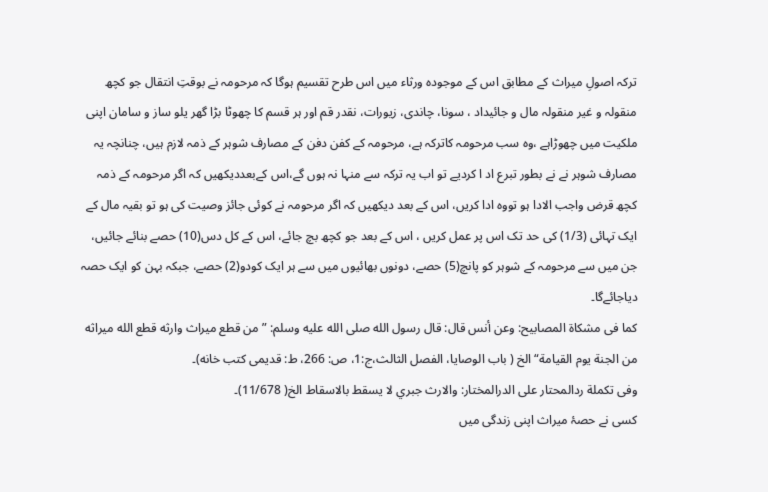ترکہ اصولِ میراث کے مطابق اس کے موجودہ ورثاء میں اس طرح تقسیم ہوگا کہ مرحومہ نے بوقتِ انتقال جو کچھ منقولہ و غیر منقولہ مال و جائیداد ، سونا، چاندی، زیورات، نقدر قم اور ہر قسم کا چھوٹا بڑا گھر یلو ساز و سامان اپنی ملکیت میں چھوڑاہے ،وہ سب مرحومہ کاترکہ ہے، مرحومہ کے کفن دفن کے مصارف شوہر کے ذمہ لازم ہیں، چنانچہ یہ مصارف شوہر نے نے بطور تبرع اد ا کردیے تو اب یہ ترکہ سے منہا نہ ہوں گے،اس کےبعددیکھیں کہ اگر مرحومہ کے ذمہ کچھ قرض واجب الادا ہو تووہ ادا کریں، اس کے بعد دیکھیں کہ اگر مرحومہ نے کوئی جائز وصیت کی ہو تو بقیہ مال کے ایک تہائی (1/3) کی حد تک اس پر عمل کریں ، اس کے بعد جو کچھ بچ جائے، اس کے کل دس(10) حصے بنائے جائیں، جن میں سے مرحومہ کے شوہر کو پانچ(5) حصے، دونوں بھائیوں میں سے ہر ایک کودو(2) حصے، جبکہ بہن کو ایک حصہ دیاجائےگا۔
کما فی مشکاۃ المصابیح: وعن أنس قال: قال رسول الله صلى الله عليه وسلم: ”من قطع ميراث وارثه قطع الله ميراثه من الجنة يوم القيامة“ الخ ( باب الوصایا، الفصل الثالث،ج:1، ص: 266، ط: قدیمی كتب خانه)۔
وفی تكملة ردالمحتار علی الدرالمختار: والارث جبري لا يسقط بالاسقاط الخ( 11/678)۔
کسی نے حصۂ میراث اپنی زندگی میں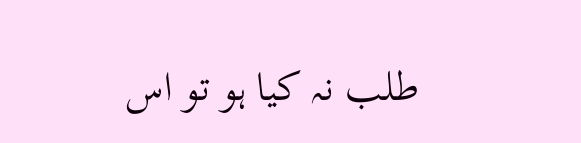طلب نہ کیا ہو تو اس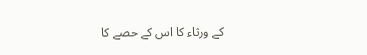کے ورثاء کا اس کے حصے کا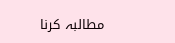مطالبہ کرنا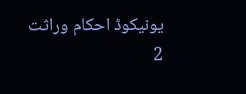یونیکوڈ احکام وراثت 2